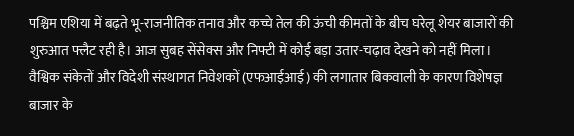पश्चिम एशिया में बढ़ते भू-राजनीतिक तनाव और कच्चे तेल की ऊंची कीमतों के बीच घरेलू शेयर बाजारों की शुरुआत फ्लैट रही है। आज सुबह सेंसेक्स और निफ्टी में कोई बड़ा उतार-चढ़ाव देखने को नहीं मिला। वैश्विक संकेतों और विदेशी संस्थागत निवेशकों (एफआईआई) की लगातार बिकवाली के कारण विशेषज्ञ बाजार के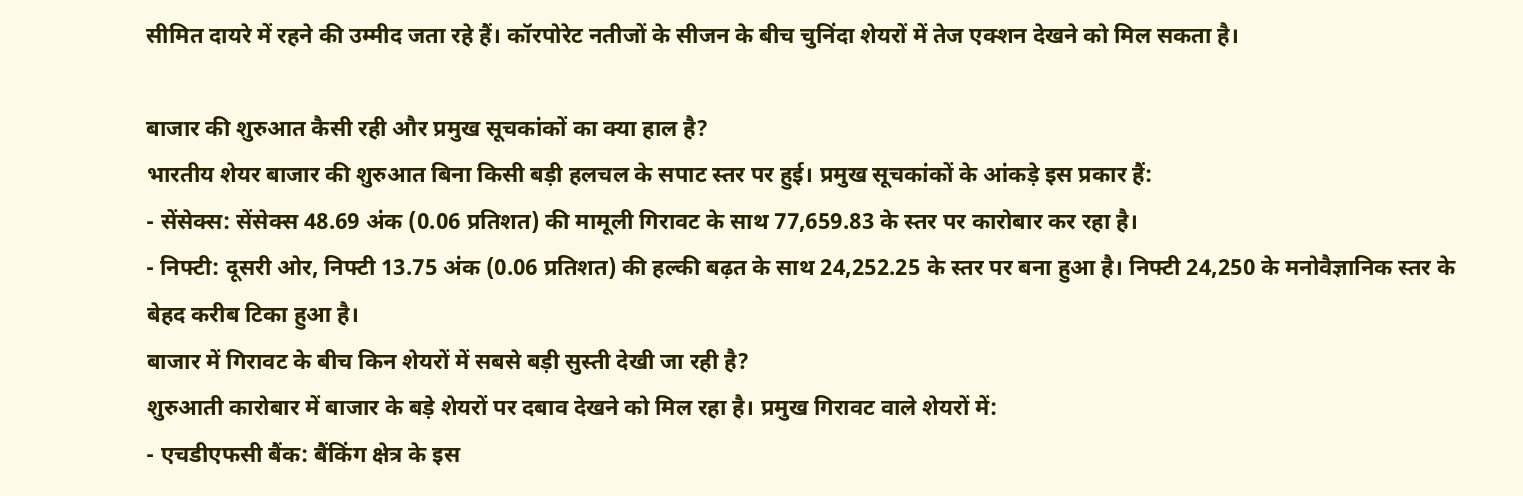सीमित दायरे में रहने की उम्मीद जता रहे हैं। कॉरपोरेट नतीजों के सीजन के बीच चुनिंदा शेयरों में तेज एक्शन देखने को मिल सकता है।

बाजार की शुरुआत कैसी रही और प्रमुख सूचकांकों का क्या हाल है?
भारतीय शेयर बाजार की शुरुआत बिना किसी बड़ी हलचल के सपाट स्तर पर हुई। प्रमुख सूचकांकों के आंकड़े इस प्रकार हैं:
- सेंसेक्स: सेंसेक्स 48.69 अंक (0.06 प्रतिशत) की मामूली गिरावट के साथ 77,659.83 के स्तर पर कारोबार कर रहा है।
- निफ्टी: दूसरी ओर, निफ्टी 13.75 अंक (0.06 प्रतिशत) की हल्की बढ़त के साथ 24,252.25 के स्तर पर बना हुआ है। निफ्टी 24,250 के मनोवैज्ञानिक स्तर के बेहद करीब टिका हुआ है।
बाजार में गिरावट के बीच किन शेयरों में सबसे बड़ी सुस्ती देखी जा रही है?
शुरुआती कारोबार में बाजार के बड़े शेयरों पर दबाव देखने को मिल रहा है। प्रमुख गिरावट वाले शेयरों में:
- एचडीएफसी बैंक: बैंकिंग क्षेत्र के इस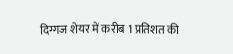दिग्गज शेयर में करीब 1 प्रतिशत की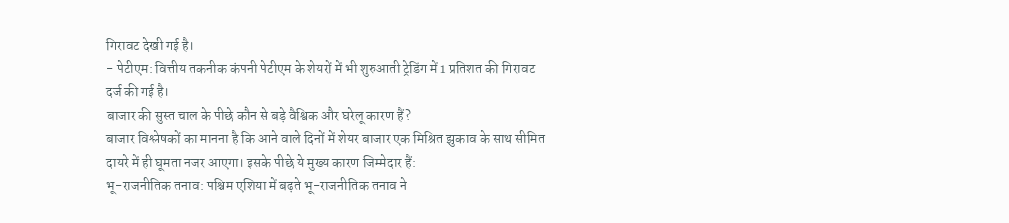गिरावट देखी गई है।
- पेटीएम: वित्तीय तकनीक कंपनी पेटीएम के शेयरों में भी शुरुआती ट्रेडिंग में 1 प्रतिशत की गिरावट दर्ज की गई है।
बाजार की सुस्त चाल के पीछे कौन से बड़े वैश्विक और घरेलू कारण हैं?
बाजार विश्लेषकों का मानना है कि आने वाले दिनों में शेयर बाजार एक मिश्रित झुकाव के साथ सीमित दायरे में ही घूमता नजर आएगा। इसके पीछे ये मुख्य कारण जिम्मेदार हैं:
भू-राजनीतिक तनाव: पश्चिम एशिया में बढ़ते भू-राजनीतिक तनाव ने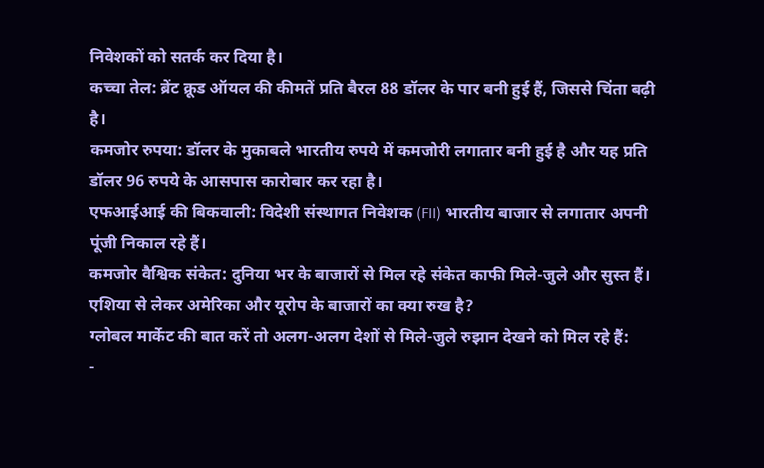निवेशकों को सतर्क कर दिया है।
कच्चा तेल: ब्रेंट क्रूड ऑयल की कीमतें प्रति बैरल 88 डॉलर के पार बनी हुई हैं, जिससे चिंता बढ़ी है।
कमजोर रुपया: डॉलर के मुकाबले भारतीय रुपये में कमजोरी लगातार बनी हुई है और यह प्रति डॉलर 96 रुपये के आसपास कारोबार कर रहा है।
एफआईआई की बिकवाली: विदेशी संस्थागत निवेशक (FII) भारतीय बाजार से लगातार अपनी पूंजी निकाल रहे हैं।
कमजोर वैश्विक संकेत: दुनिया भर के बाजारों से मिल रहे संकेत काफी मिले-जुले और सुस्त हैं।
एशिया से लेकर अमेरिका और यूरोप के बाजारों का क्या रुख है?
ग्लोबल मार्केट की बात करें तो अलग-अलग देशों से मिले-जुले रुझान देखने को मिल रहे हैं:
-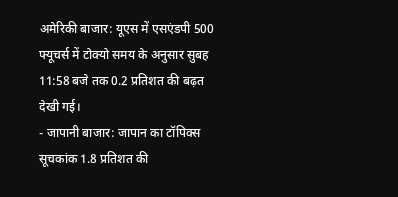अमेरिकी बाजार: यूएस में एसएंडपी 500 फ्यूचर्स में टोक्यो समय के अनुसार सुबह 11:58 बजे तक 0.2 प्रतिशत की बढ़त देखी गई।
- जापानी बाजार: जापान का टॉपिक्स सूचकांक 1.8 प्रतिशत की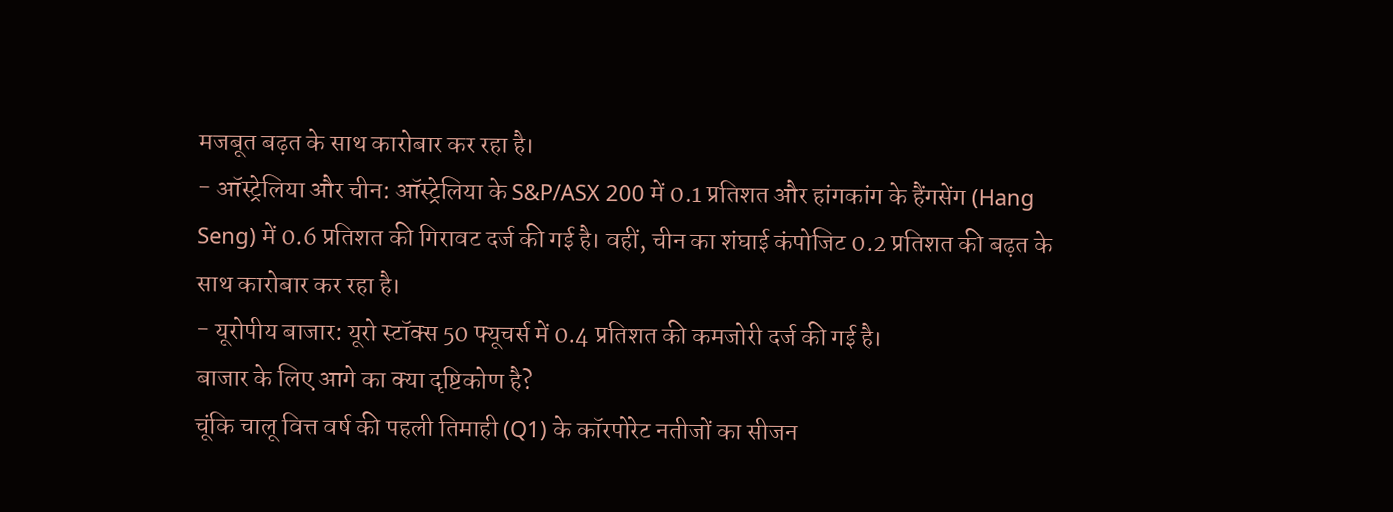मजबूत बढ़त के साथ कारोबार कर रहा है।
- ऑस्ट्रेलिया और चीन: ऑस्ट्रेलिया के S&P/ASX 200 में 0.1 प्रतिशत और हांगकांग के हैंगसेंग (Hang Seng) में 0.6 प्रतिशत की गिरावट दर्ज की गई है। वहीं, चीन का शंघाई कंपोजिट 0.2 प्रतिशत की बढ़त के साथ कारोबार कर रहा है।
- यूरोपीय बाजार: यूरो स्टॉक्स 50 फ्यूचर्स में 0.4 प्रतिशत की कमजोरी दर्ज की गई है।
बाजार के लिए आगे का क्या दृष्टिकोण है?
चूंकि चालू वित्त वर्ष की पहली तिमाही (Q1) के कॉरपोरेट नतीजों का सीजन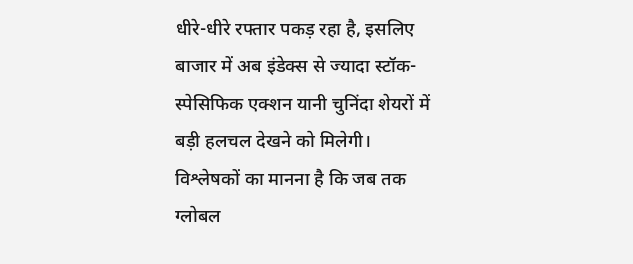धीरे-धीरे रफ्तार पकड़ रहा है, इसलिए बाजार में अब इंडेक्स से ज्यादा स्टॉक-स्पेसिफिक एक्शन यानी चुनिंदा शेयरों में बड़ी हलचल देखने को मिलेगी। विश्लेषकों का मानना है कि जब तक ग्लोबल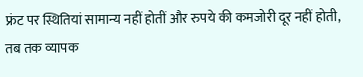फ्रंट पर स्थितियां सामान्य नहीं होतीं और रुपये की कमजोरी दूर नहीं होती, तब तक व्यापक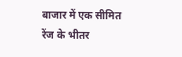बाजार में एक सीमित रेंज के भीतर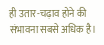ही उतार-चढ़ाव होने की संभावना सबसे अधिक है।